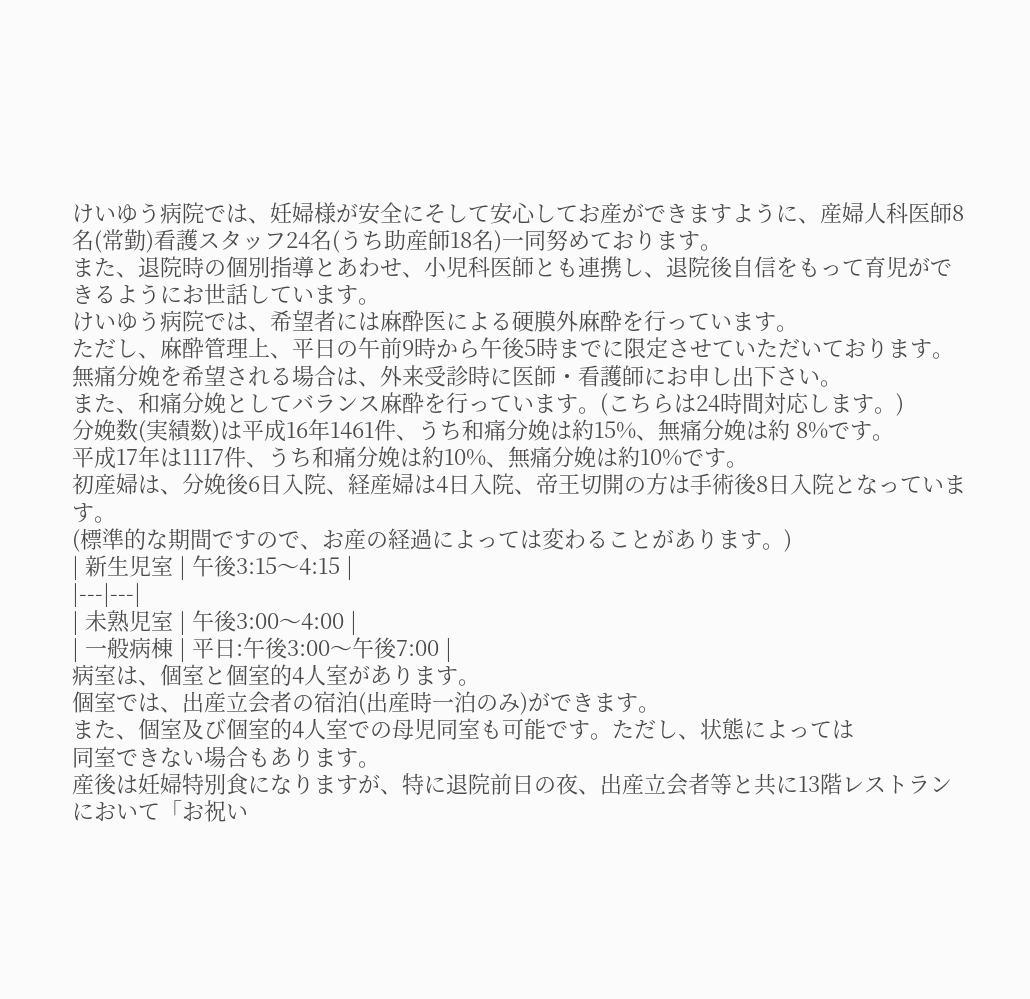けいゆう病院では、妊婦様が安全にそして安心してお産ができますように、産婦人科医師8名(常勤)看護スタッフ24名(うち助産師18名)一同努めております。
また、退院時の個別指導とあわせ、小児科医師とも連携し、退院後自信をもって育児ができるようにお世話しています。
けいゆう病院では、希望者には麻酔医による硬膜外麻酔を行っています。
ただし、麻酔管理上、平日の午前9時から午後5時までに限定させていただいております。
無痛分娩を希望される場合は、外来受診時に医師・看護師にお申し出下さい。
また、和痛分娩としてバランス麻酔を行っています。(こちらは24時間対応します。)
分娩数(実績数)は平成16年1461件、うち和痛分娩は約15%、無痛分娩は約 8%です。
平成17年は1117件、うち和痛分娩は約10%、無痛分娩は約10%です。
初産婦は、分娩後6日入院、経産婦は4日入院、帝王切開の方は手術後8日入院となっています。
(標準的な期間ですので、お産の経過によっては変わることがあります。)
| 新生児室 | 午後3:15〜4:15 |
|---|---|
| 未熟児室 | 午後3:00〜4:00 |
| 一般病棟 | 平日:午後3:00〜午後7:00 |
病室は、個室と個室的4人室があります。
個室では、出産立会者の宿泊(出産時一泊のみ)ができます。
また、個室及び個室的4人室での母児同室も可能です。ただし、状態によっては
同室できない場合もあります。
産後は妊婦特別食になりますが、特に退院前日の夜、出産立会者等と共に13階レストランにおいて「お祝い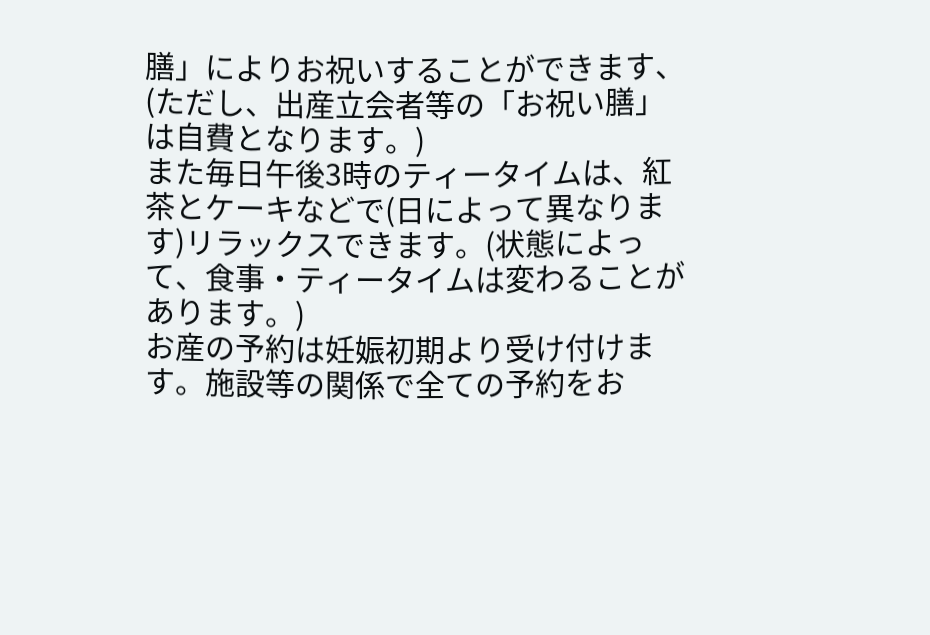膳」によりお祝いすることができます、(ただし、出産立会者等の「お祝い膳」は自費となります。)
また毎日午後3時のティータイムは、紅茶とケーキなどで(日によって異なります)リラックスできます。(状態によって、食事・ティータイムは変わることがあります。)
お産の予約は妊娠初期より受け付けます。施設等の関係で全ての予約をお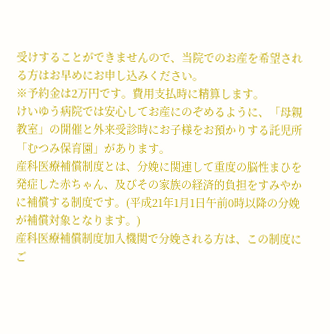受けすることができませんので、当院でのお産を希望される方はお早めにお申し込みください。
※予約金は2万円です。費用支払時に精算します。
けいゆう病院では安心してお産にのぞめるように、「母親教室」の開催と外来受診時にお子様をお預かりする託児所「むつみ保育園」があります。
産科医療補償制度とは、分娩に関連して重度の脳性まひを発症した赤ちゃん、及びその家族の経済的負担をすみやかに補償する制度です。(平成21年1月1日午前0時以降の分娩が補償対象となります。)
産科医療補償制度加入機関で分娩される方は、この制度にご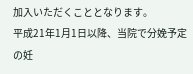加入いただくこととなります。
平成21年1月1日以降、当院で分娩予定の妊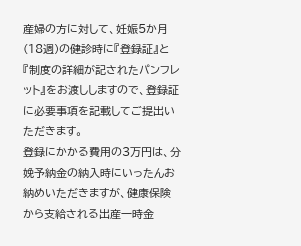産婦の方に対して、妊娠5か月(18週)の健診時に『登録証』と『制度の詳細が記されたパンフレット』をお渡ししますので、登録証に必要事項を記載してご提出いただきます。
登録にかかる費用の3万円は、分娩予納金の納入時にいったんお納めいただきますが、健康保険から支給される出産一時金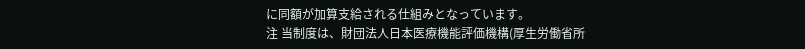に同額が加算支給される仕組みとなっています。
注 当制度は、財団法人日本医療機能評価機構(厚生労働省所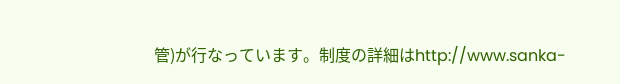管)が行なっています。制度の詳細はhttp://www.sanka-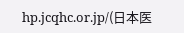hp.jcqhc.or.jp/(日本医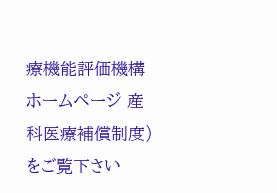療機能評価機構 ホームページ 産科医療補償制度)をご覧下さい